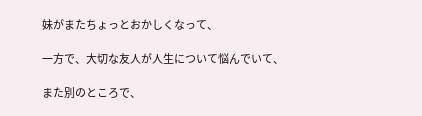妹がまたちょっとおかしくなって、

一方で、大切な友人が人生について悩んでいて、

また別のところで、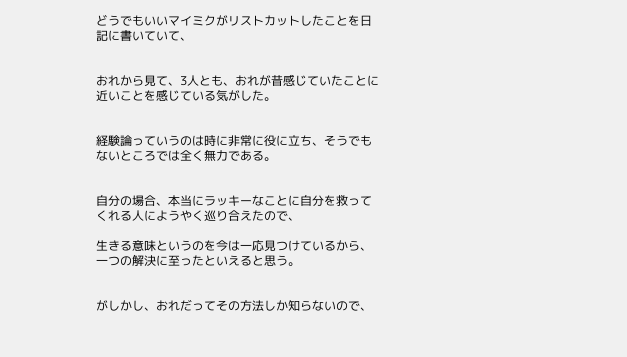どうでもいいマイミクがリストカットしたことを日記に書いていて、


おれから見て、3人とも、おれが昔感じていたことに近いことを感じている気がした。


経験論っていうのは時に非常に役に立ち、そうでもないところでは全く無力である。


自分の場合、本当にラッキーなことに自分を救ってくれる人にようやく巡り合えたので、

生きる意味というのを今は一応見つけているから、一つの解決に至ったといえると思う。


がしかし、おれだってその方法しか知らないので、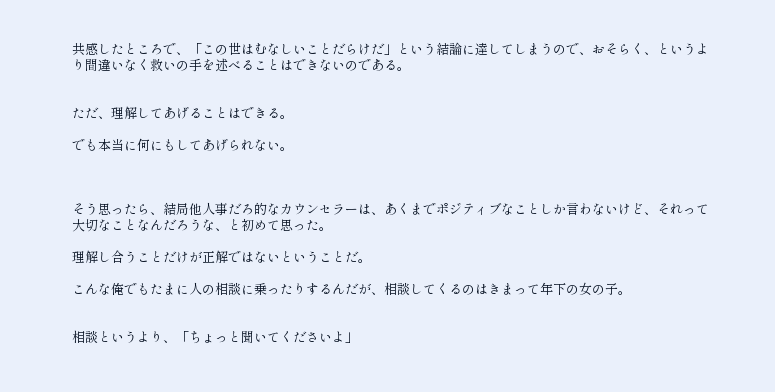共感したところで、「この世はむなしいことだらけだ」という結論に達してしまうので、おそらく、というより間違いなく救いの手を述べることはできないのである。


ただ、理解してあげることはできる。

でも本当に何にもしてあげられない。



そう思ったら、結局他人事だろ的なカウンセラーは、あくまでポジティブなことしか言わないけど、それって大切なことなんだろうな、と初めて思った。

理解し合うことだけが正解ではないということだ。

こんな俺でもたまに人の相談に乗ったりするんだが、相談してくるのはきまって年下の女の子。


相談というより、「ちょっと聞いてくださいよ」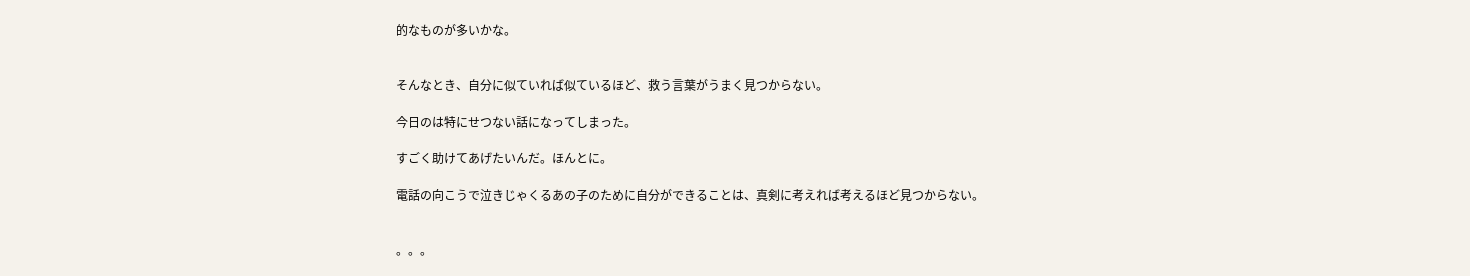的なものが多いかな。


そんなとき、自分に似ていれば似ているほど、救う言葉がうまく見つからない。

今日のは特にせつない話になってしまった。

すごく助けてあげたいんだ。ほんとに。

電話の向こうで泣きじゃくるあの子のために自分ができることは、真剣に考えれば考えるほど見つからない。


。。。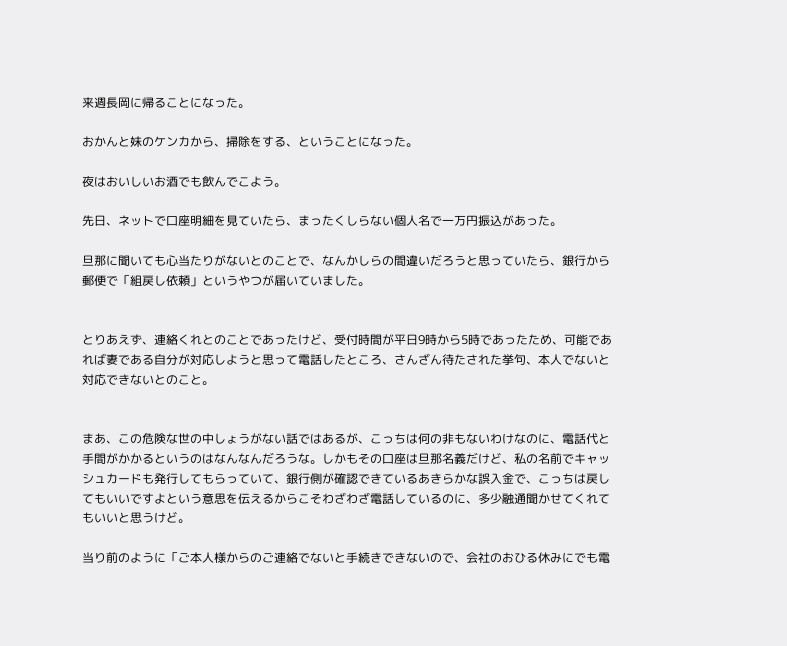来週長岡に帰ることになった。

おかんと妹のケンカから、掃除をする、ということになった。

夜はおいしいお酒でも飲んでこよう。

先日、ネットで口座明細を見ていたら、まったくしらない個人名で一万円振込があった。

旦那に聞いても心当たりがないとのことで、なんかしらの間違いだろうと思っていたら、銀行から郵便で「組戻し依頼」というやつが届いていました。


とりあえず、連絡くれとのことであったけど、受付時間が平日9時から5時であったため、可能であれば妻である自分が対応しようと思って電話したところ、さんざん待たされた挙句、本人でないと対応できないとのこと。


まあ、この危険な世の中しょうがない話ではあるが、こっちは何の非もないわけなのに、電話代と手間がかかるというのはなんなんだろうな。しかもその口座は旦那名義だけど、私の名前でキャッシュカードも発行してもらっていて、銀行側が確認できているあきらかな誤入金で、こっちは戻してもいいですよという意思を伝えるからこそわざわざ電話しているのに、多少融通聞かせてくれてもいいと思うけど。

当り前のように「ご本人様からのご連絡でないと手続きできないので、会社のおひる休みにでも電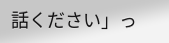話ください」っ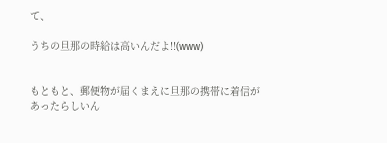て、

うちの旦那の時給は高いんだよ!!(www)


もともと、郵便物が届くまえに旦那の携帯に着信があったらしいん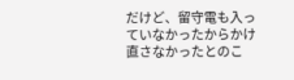だけど、留守電も入っていなかったからかけ直さなかったとのこ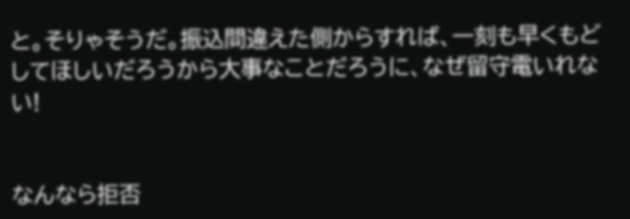と。そりゃそうだ。振込間違えた側からすれば、一刻も早くもどしてほしいだろうから大事なことだろうに、なぜ留守電いれない!


なんなら拒否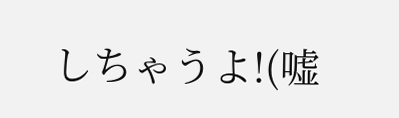しちゃうよ!(嘘